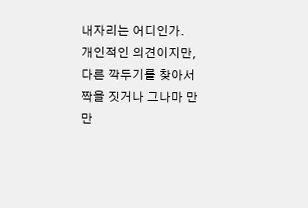내자리는 어디인가.
개인적인 의견이지만,
다른 깍두기를 찾아서 짝을 짓거나 그나마 만만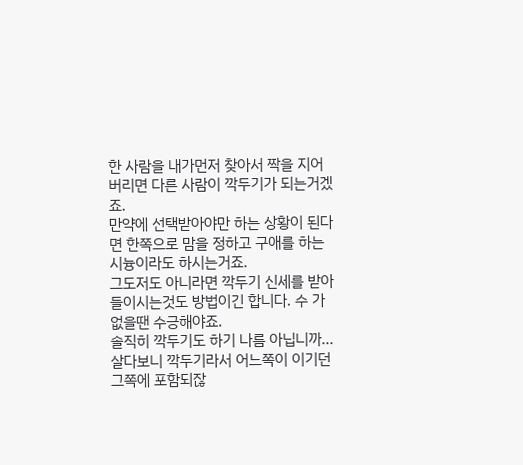한 사람을 내가먼저 찾아서 짝을 지어버리면 다른 사람이 깍두기가 되는거겠죠.
만약에 선택받아야만 하는 상황이 된다면 한쪽으로 맘을 정하고 구애를 하는 시늉이라도 하시는거죠.
그도저도 아니라면 깍두기 신세를 받아 들이시는것도 방법이긴 합니다. 수 가 없을땐 수긍해야죠.
솔직히 깍두기도 하기 나름 아닙니까... 살다보니 깍두기라서 어느쪽이 이기던 그쪽에 포함되잖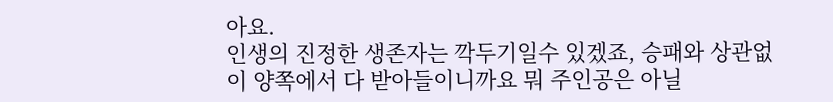아요.
인생의 진정한 생존자는 깍두기일수 있겠죠, 승패와 상관없이 양쪽에서 다 받아들이니까요 뭐 주인공은 아닐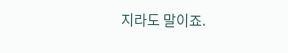지라도 말이죠.